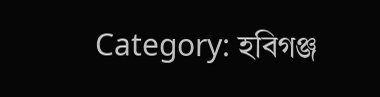Category: হবিগঞ্জ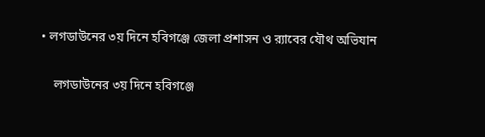• লগডাউনের ৩য় দিনে হবিগঞ্জে জেলা প্রশাসন ও র‍্যাবের যৌথ অভিযান

    লগডাউনের ৩য় দিনে হবিগঞ্জে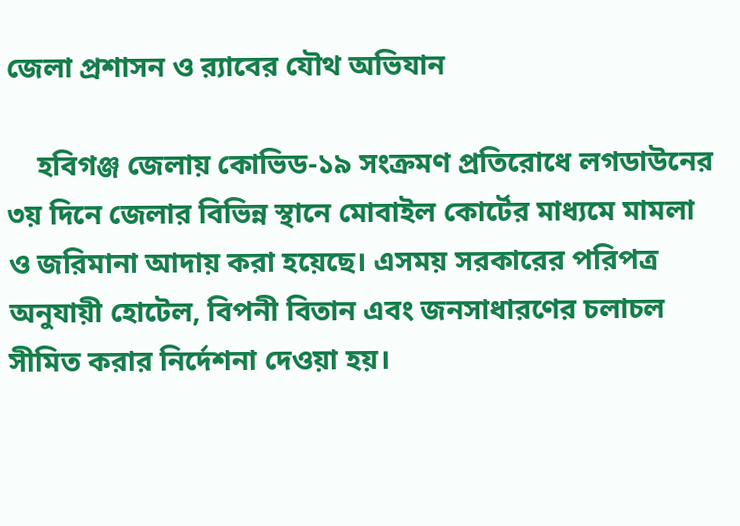জেলা প্রশাসন ও র‍্যাবের যৌথ অভিযান

    হবিগঞ্জ জেলায় কোভিড-১৯ সংক্রমণ প্রতিরোধে লগডাউনের ৩য় দিনে জেলার বিভিন্ন স্থানে মোবাইল কোর্টের মাধ্যমে মামলা ও জরিমানা আদায় করা হয়েছে। এসময় সরকারের পরিপত্র অনুযায়ী হোটেল, বিপনী বিতান এবং জনসাধারণের চলাচল সীমিত করার নির্দেশনা দেওয়া হয়।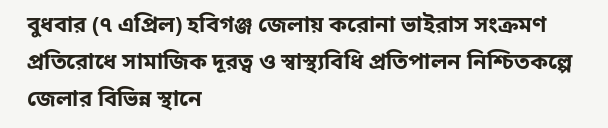বুধবার (৭ এপ্রিল) হবিগঞ্জ জেলায় করোনা ভাইরাস সংক্রমণ প্রতিরোধে সামাজিক দূরত্ব ও স্বাস্থ্যবিধি প্রতিপালন নিশ্চিতকল্পে জেলার বিভিন্ন স্থানে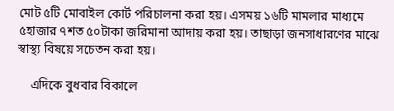মোট ৫টি মোবাইল কোর্ট পরিচালনা করা হয়। এসময় ১৬টি মামলার মাধ্যমে ৫হাজার ৭শত ৫০টাকা জরিমানা আদায় করা হয়। তাছাড়া জনসাধারণের মাঝে স্বাস্থ্য বিষয়ে সচেতন করা হয়।

    এদিকে বুধবার বিকালে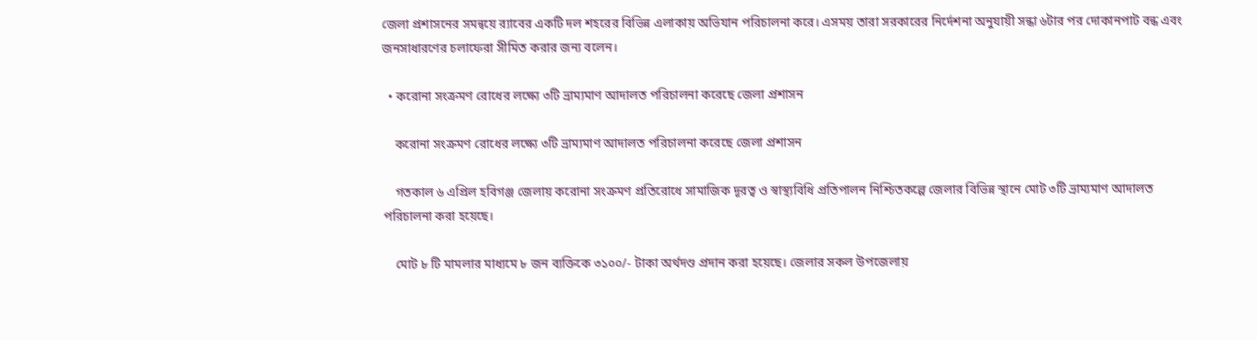জেলা প্রশাসনের সমন্বয়ে র‌্যাবের একটি দল শহরের বিভিন্ন এলাকায় অভিযান পরিচালনা করে। এসময় তারা সরকারের নির্দেশনা অনুযায়ী সন্ধা ৬টার পর দোকানপাট বন্ধ এবং জনসাধারণের চলাফেরা সীমিত করার জন্য বলেন।

  • করোনা সংক্রমণ রোধের লক্ষ্যে ৩টি ভ্রাম্যমাণ আদালত পরিচালনা করেছে জেলা প্রশাসন

    করোনা সংক্রমণ রোধের লক্ষ্যে ৩টি ভ্রাম্যমাণ আদালত পরিচালনা করেছে জেলা প্রশাসন

    গতকাল ৬ এপ্রিল হবিগঞ্জ জেলায় করোনা সংক্রমণ প্রতিরোধে সামাজিক দূরত্ব ও স্বাস্থ্যবিধি প্রতিপালন নিশ্চিতকল্পে জেলার বিভিন্ন স্থানে মোট ৩টি ভ্রাম্যমাণ আদালত পরিচালনা করা হয়েছে।

    মোট ৮ টি মামলার মাধ্যমে ৮ জন ব্যক্তিকে ৩১০০/- টাকা অর্থদণ্ড প্রদান করা হয়েছে। জেলার সকল উপজেলায়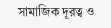সামাজিক দূরত্ব ও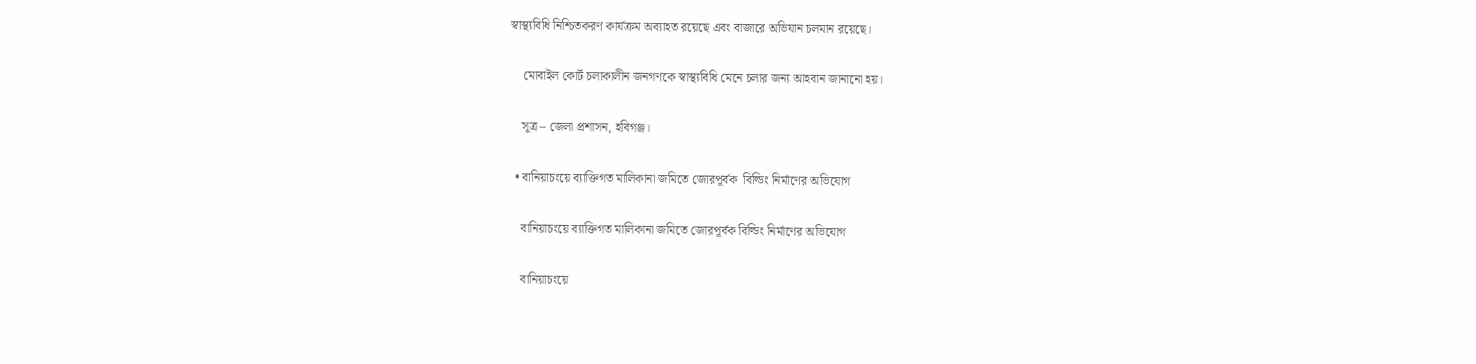স্বাস্থ্যবিধি নিশ্চিতকরণ কার্যক্রম অব্যাহত রয়েছে এবং বাজারে অভিযান চলমান রয়েছে।

    মোবাইল কোর্ট চলাকালীন জনগণকে স্বাস্থ্যবিধি মেনে চলার জন্য আহবান জানানো হয়।

    সূত্র – জেলা প্রশাসন, হবিগঞ্জ।

  • বানিয়াচংয়ে ব্যাক্তিগত মালিকানা জমিতে জোরপূর্বক  বিল্ডিং নির্মাণের অভিযোগ

    বানিয়াচংয়ে ব্যাক্তিগত মালিকানা জমিতে জোরপূর্বক বিল্ডিং নির্মাণের অভিযোগ

    বানিয়াচংয়ে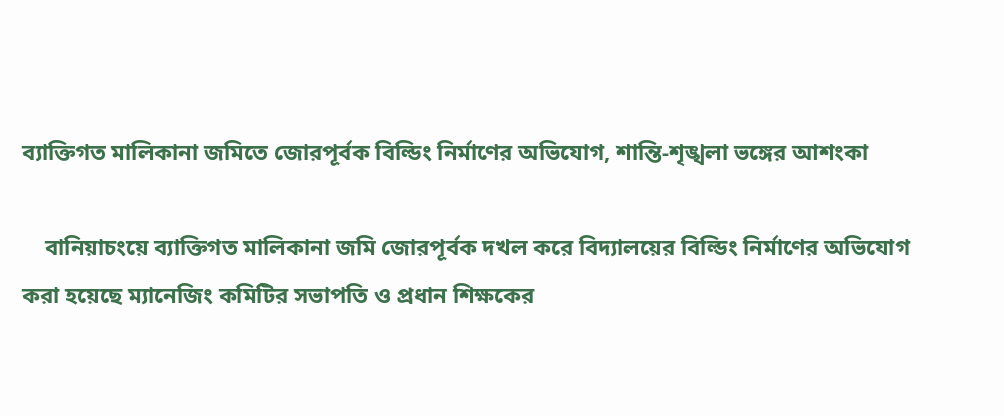ব্যাক্তিগত মালিকানা জমিতে জোরপূর্বক বিল্ডিং নির্মাণের অভিযোগ, শান্তি-শৃঙ্খলা ভঙ্গের আশংকা

    বানিয়াচংয়ে ব্যাক্তিগত মালিকানা জমি জোরপূর্বক দখল করে বিদ্যালয়ের বিল্ডিং নির্মাণের অভিযোগ করা হয়েছে ম্যানেজিং কমিটির সভাপতি ও প্রধান শিক্ষকের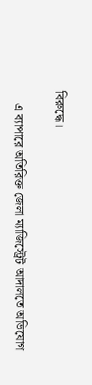বিরুদ্ধে।

    এ ব্যাপারে অতিরিক্ত জেলা ম্যাজিস্ট্রেট আদালতে অভিযোগ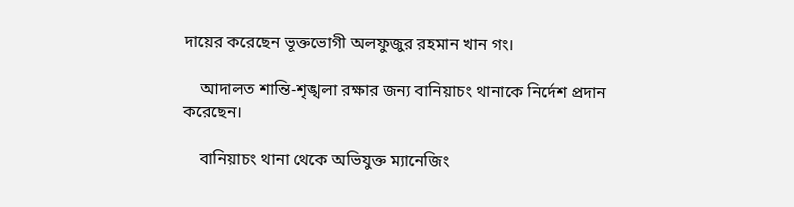দায়ের করেছেন ভূক্তভোগী অলফুজুর রহমান খান গং।

    আদালত শান্তি-শৃঙ্খলা রক্ষার জন্য বানিয়াচং থানাকে নির্দেশ প্রদান করেছেন।

    বানিয়াচং থানা থেকে অভিযুক্ত ম্যানেজিং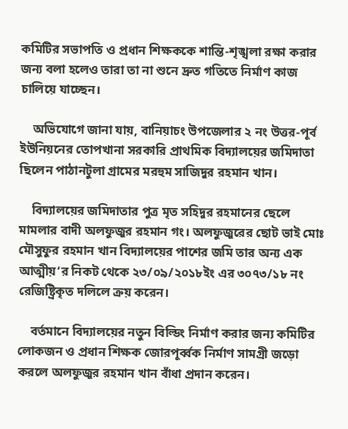কমিটির সভাপতি ও প্রধান শিক্ষককে শান্তি-শৃঙ্খলা রক্ষা করার জন্য বলা হলেও তারা তা না শুনে দ্রুত গতিতে নির্মাণ কাজ চালিয়ে যাচ্ছেন।

    অভিযোগে জানা যায়, বানিয়াচং উপজেলার ২ নং উত্তর-পূর্ব ইউনিয়নের তোপখানা সরকারি প্রাথমিক বিদ্যালয়ের জমিদাতা ছিলেন পাঠানটুলা গ্রামের মরহুম সাজিদুর রহমান খান।

    বিদ্যালয়ের জমিদাতার পুত্র মৃত সহিদুর রহমানের ছেলে মামলার বাদী অলফুজুর রহমান গং। অলফুজুরের ছোট ভাই মোঃ মৌসুফুর রহমান খান বিদ্যালয়ের পাশের জমি তার অন্য এক আত্মীয়‘র নিকট থেকে ২৩/০৯/২০১৮ইং এর ৩০৭৩/১৮ নং রেজিষ্ট্রিকৃত দলিলে ক্রয় করেন।

    বর্তমানে বিদ্যালয়ের নতুন বিল্ডিং নির্মাণ করার জন্য কমিটির লোকজন ও প্রধান শিক্ষক জোরপূর্ব্বক নির্মাণ সামগ্রী জড়ো করলে অলফুজুর রহমান খান বাঁধা প্রদান করেন।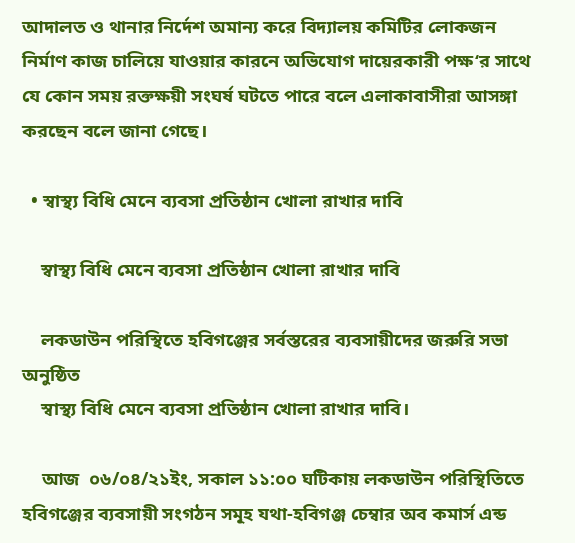আদালত ও থানার নির্দেশ অমান্য করে বিদ্যালয় কমিটির লোকজন নির্মাণ কাজ চালিয়ে যাওয়ার কারনে অভিযোগ দায়েরকারী পক্ষ‘র সাথে যে কোন সময় রক্তক্ষয়ী সংঘর্ষ ঘটতে পারে বলে এলাকাবাসীরা আসঙ্গা করছেন বলে জানা গেছে।

  • স্বাস্থ্য বিধি মেনে ব্যবসা প্রতিষ্ঠান খোলা রাখার দাবি

    স্বাস্থ্য বিধি মেনে ব্যবসা প্রতিষ্ঠান খোলা রাখার দাবি

    লকডাউন পরিস্থিতে হবিগঞ্জের সর্বস্তরের ব্যবসায়ীদের জরুরি সভা অনুষ্ঠিত
    স্বাস্থ্য বিধি মেনে ব্যবসা প্রতিষ্ঠান খোলা রাখার দাবি।

    আজ  ০৬/০৪/২১ইং, সকাল ১১:০০ ঘটিকায় লকডাউন পরিস্থিতিতে হবিগঞ্জের ব্যবসায়ী সংগঠন সমূহ যথা-হবিগঞ্জ চেম্বার অব কমার্স এন্ড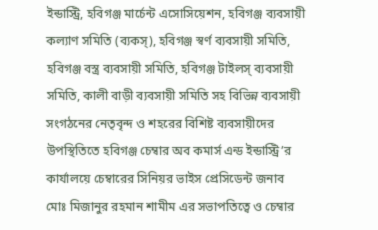ইন্ডাস্ট্রি, হবিগঞ্জ মার্চেন্ট এসোসিয়েশন, হবিগঞ্জ ব্যবসায়ী কল্যাণ সমিতি (ব্যকস্), হবিগঞ্জ স্বর্ণ ব্যবসায়ী সমিতি, হবিগঞ্জ বস্ত্র ব্যবসায়ী সমিতি, হবিগঞ্জ টাইলস্ ব্যবসায়ী সমিতি, কালী বাড়ী ব্যবসায়ী সমিতি সহ বিভিন্ন ব্যবসায়ী সংগঠনের নেতৃবৃন্দ ও শহরের বিশিষ্ট ব্যবসায়ীদের উপস্থিতিতে হবিগঞ্জ চেম্বার অব কমার্স এন্ড ইন্ডাস্ট্রি’র কার্যালয়ে চেম্বারের সিনিয়র ভাইস প্রেসিডেন্ট জনাব মোঃ মিজানুর রহমান শামীম এর সভাপতিত্বে ও চেম্বার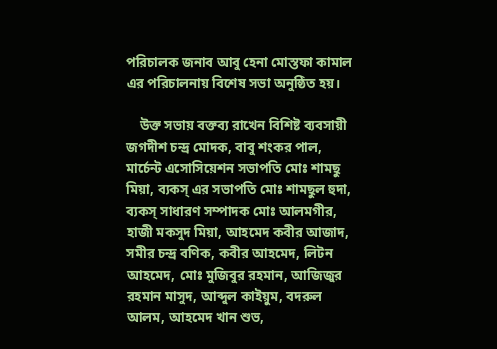পরিচালক জনাব আবু হেনা মোস্তফা কামাল এর পরিচালনায় বিশেষ সভা অনুষ্ঠিত হয়।

    উক্ত সভায় বক্তব্য রাখেন বিশিষ্ট ব্যবসায়ী জগদীশ চন্দ্র মোদক, বাবু শংকর পাল, মার্চেন্ট এসোসিয়েশন সভাপতি মোঃ শামছু মিয়া, ব্যকস্ এর সভাপতি মোঃ শামছুল হুদা, ব্যকস্ সাধারণ সম্পাদক মোঃ আলমগীর, হাজী মকসুদ মিয়া, আহমেদ কবীর আজাদ, সমীর চন্দ্র বণিক, কবীর আহমেদ, লিটন আহমেদ, মোঃ মুজিবুর রহমান, আজিজুর রহমান মাসুদ, আব্দুল কাইয়ুম, বদরুল আলম, আহমেদ খান শুভ,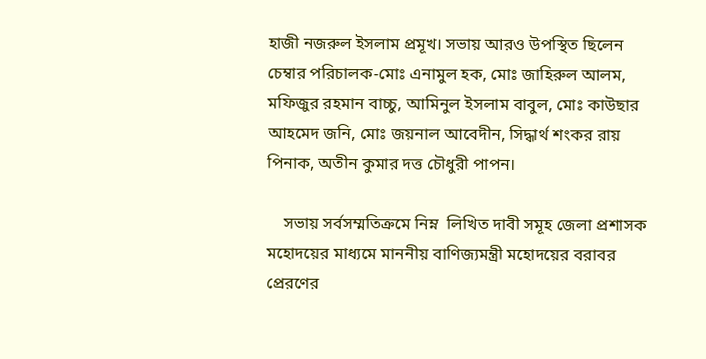হাজী নজরুল ইসলাম প্রমূখ। সভায় আরও উপস্থিত ছিলেন চেম্বার পরিচালক-মোঃ এনামুল হক, মোঃ জাহিরুল আলম, মফিজুর রহমান বাচ্চু, আমিনুল ইসলাম বাবুল, মোঃ কাউছার আহমেদ জনি, মোঃ জয়নাল আবেদীন, সিদ্ধার্থ শংকর রায় পিনাক, অতীন কুমার দত্ত চৌধুরী পাপন।

    সভায় সর্বসম্মতিক্রমে নিম্ন  লিখিত দাবী সমূহ জেলা প্রশাসক মহোদয়ের মাধ্যমে মাননীয় বাণিজ্যমন্ত্রী মহোদয়ের বরাবর প্রেরণের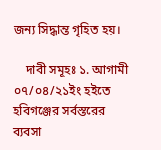জন্য সিদ্ধান্ত গৃহিত হয়।

    দাবী সমূহঃ ১. আগামী ০৭/০৪/২১ইং হইতে হবিগঞ্জের সর্বস্তরের ব্যবসা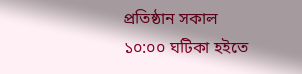প্রতিষ্ঠান সকাল ১০:০০ ঘটিকা হইতে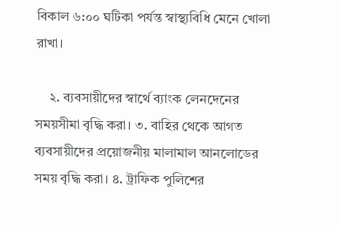বিকাল ৬:০০ ঘটিকা পর্যন্ত স্বাস্থ্যবিধি মেনে খোলা রাখা।

    ২. ব্যবসায়ীদের স্বার্থে ব্যাংক লেনদেনের সময়সীমা বৃদ্ধি করা। ৩. বাহির থেকে আগত ব্যবসায়ীদের প্রয়োজনীয় মালামাল আনলোডের সময় বৃদ্ধি করা। ৪. ট্রাফিক পুলিশের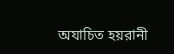অযাচিত হয়রানী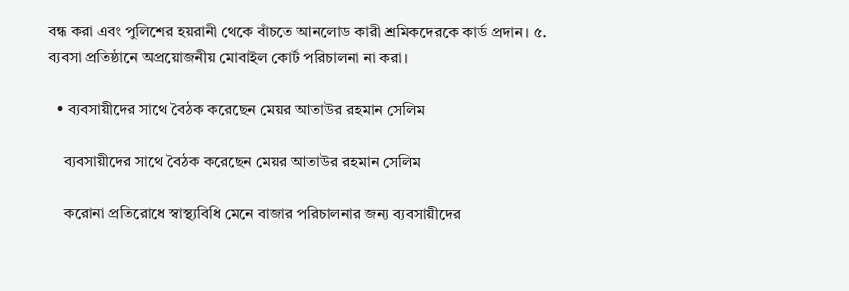বন্ধ করা এবং পুলিশের হয়রানী থেকে বাঁচতে আনলোড কারী শ্রমিকদেরকে কার্ড প্রদান। ৫. ব্যবসা প্রতিষ্ঠানে অপ্রয়োজনীয় মোবাইল কোর্ট পরিচালনা না করা।

  • ব্যবসায়ীদের সাথে বৈঠক করেছেন মেয়র আতাউর রহমান সেলিম

    ব্যবসায়ীদের সাথে বৈঠক করেছেন মেয়র আতাউর রহমান সেলিম

    করোনা প্রতিরোধে স্বাস্থ্যবিধি মেনে বাজার পরিচালনার জন্য ব্যবসায়ীদের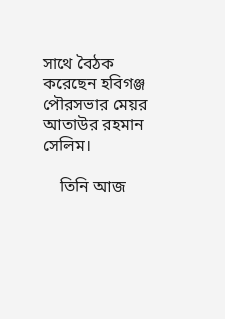সাথে বৈঠক করেছেন হবিগঞ্জ পৌরসভার মেয়র আতাউর রহমান সেলিম।

    তিনি আজ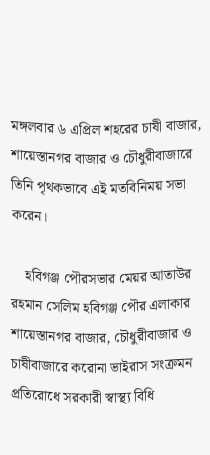মঙ্গলবার ৬ এপ্রিল শহরের চাষী বাজার, শায়েস্তানগর বাজার ও চৌধুরীবাজারে তিনি পৃথকভাবে এই মতবিনিময় সভা করেন।

    হবিগঞ্জ পৌরসভার মেয়র আতাউর রহমান সেলিম হবিগঞ্জ পৌর এলাকার শায়েস্তানগর বাজার, চৌধুরীবাজার ও চাষীবাজারে করোনা ভাইরাস সংক্রমন প্রতিরোধে সরকারী স্বাস্থ্য বিধি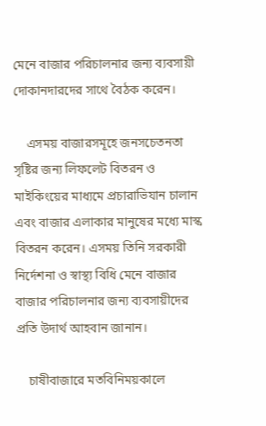মেনে বাজার পরিচালনার জন্য ব্যবসায়ী দোকানদারদের সাথে বৈঠক করেন।

    এসময় বাজারসমূহে জনসচেতনতা সৃষ্টির জন্য লিফলেট বিতরন ও মাইকিংয়ের মাধ্যমে প্রচারাভিযান চালান এবং বাজার এলাকার মানুষের মধ্যে মাস্ক বিতরন করেন। এসময় তিনি সরকারী নির্দেশনা ও স্বাস্থ্য বিধি মেনে বাজার বাজার পরিচালনার জন্য ব্যবসায়ীদের প্রতি উদার্থ আহবান জানান।

    চাষীবাজারে মতবিনিময়কালে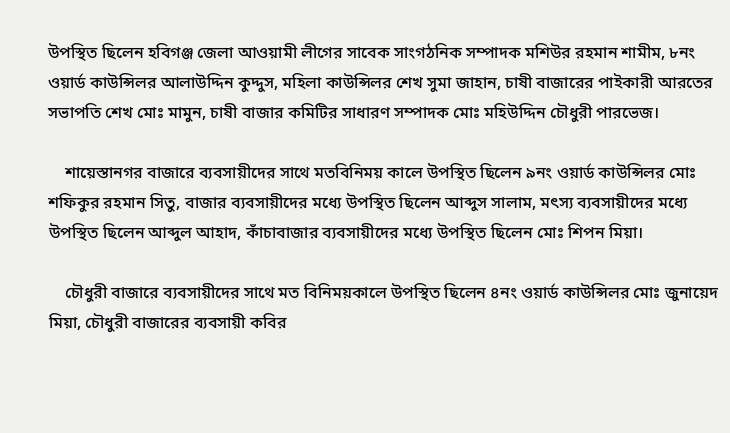উপস্থিত ছিলেন হবিগঞ্জ জেলা আওয়ামী লীগের সাবেক সাংগঠনিক সম্পাদক মশিউর রহমান শামীম, ৮নং ওয়ার্ড কাউন্সিলর আলাউদ্দিন কুদ্দুস, মহিলা কাউন্সিলর শেখ সুমা জাহান, চাষী বাজারের পাইকারী আরতের সভাপতি শেখ মোঃ মামুন, চাষী বাজার কমিটির সাধারণ সম্পাদক মোঃ মহিউদ্দিন চৌধুরী পারভেজ।

    শায়েস্তানগর বাজারে ব্যবসায়ীদের সাথে মতবিনিময় কালে উপস্থিত ছিলেন ৯নং ওয়ার্ড কাউন্সিলর মোঃ শফিকুর রহমান সিতু, বাজার ব্যবসায়ীদের মধ্যে উপস্থিত ছিলেন আব্দুস সালাম, মৎস্য ব্যবসায়ীদের মধ্যে উপস্থিত ছিলেন আব্দুল আহাদ, কাঁচাবাজার ব্যবসায়ীদের মধ্যে উপস্থিত ছিলেন মোঃ শিপন মিয়া।

    চৌধুরী বাজারে ব্যবসায়ীদের সাথে মত বিনিময়কালে উপস্থিত ছিলেন ৪নং ওয়ার্ড কাউন্সিলর মোঃ জুনায়েদ মিয়া, চৌধুরী বাজারের ব্যবসায়ী কবির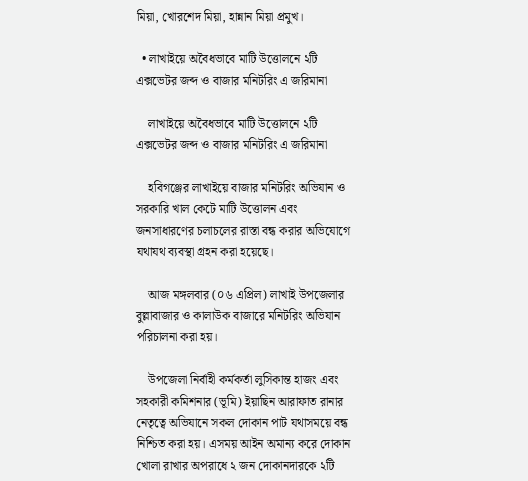মিয়া, খোরশেদ মিয়া, হান্নান মিয়া প্রমুখ।

  • লাখাইয়ে অবৈধভাবে মাটি উত্তোলনে ২টি এক্সভেটর জব্দ ও বাজার মনিটরিং এ জরিমানা

    লাখাইয়ে অবৈধভাবে মাটি উত্তোলনে ২টি এক্সভেটর জব্দ ও বাজার মনিটরিং এ জরিমানা

    হবিগঞ্জের লাখাইয়ে বাজার মনিটরিং অভিযান ও সরকারি খাল কেটে মাটি উত্তোলন এবং জনসাধারণের চলাচলের রাস্তা বন্ধ করার অভিযোগে যথাযথ ব্যবস্থা গ্রহন করা হয়েছে।

    আজ মঙ্গলবার (০৬ এপ্রিল) লাখাই উপজেলার বুল্লাবাজার ও কালাউক বাজারে মনিটরিং অভিযান পরিচালনা করা হয়।

    উপজেলা নির্বাহী কর্মকর্তা লুসিকান্ত হাজং এবং সহকারী কমিশনার (ভূমি) ইয়াছিন আরাফাত রানার নেতৃত্বে অভিযানে সকল দোকান পাট যথাসময়ে বন্ধ নিশ্চিত করা হয়। এসময় আইন অমান্য করে দোকান খোলা রাখার অপরাধে ২ জন দোকানদারকে ২টি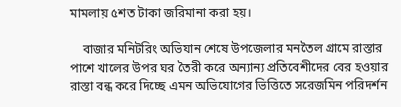মামলায় ৫শত টাকা জরিমানা করা হয়।

    বাজার মনিটরিং অভিযান শেষে উপজেলার মনতৈল গ্রামে রাস্তার পাশে খালের উপর ঘর তৈরী করে অন্যান্য প্রতিবেশীদের বের হওয়ার রাস্তা বন্ধ করে দিচ্ছে এমন অভিযোগের ভিত্তিতে সরেজমিন পরিদর্শন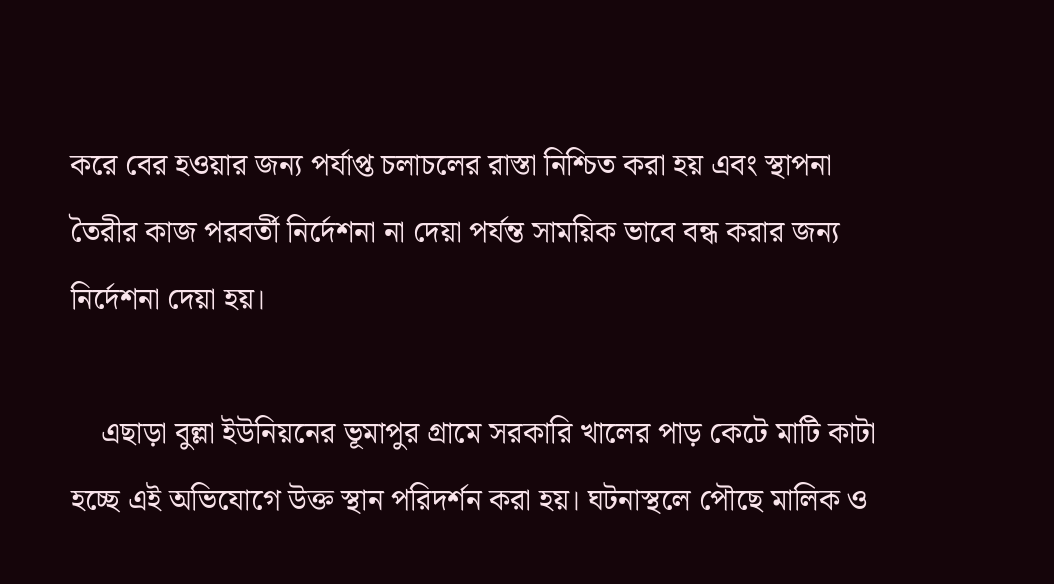করে বের হওয়ার জন্য পর্যাপ্ত চলাচলের রাস্তা নিশ্চিত করা হয় এবং স্থাপনা তৈরীর কাজ পরবর্তী নির্দেশনা না দেয়া পর্যন্ত সাময়িক ভাবে বন্ধ করার জন্য নির্দেশনা দেয়া হয়।

    এছাড়া বুল্লা ইউনিয়নের ভূমাপুর গ্রামে সরকারি খালের পাড় কেটে মাটি কাটা হচ্ছে এই অভিযোগে উক্ত স্থান পরিদর্শন করা হয়। ঘটনাস্থলে পৌছে মালিক ও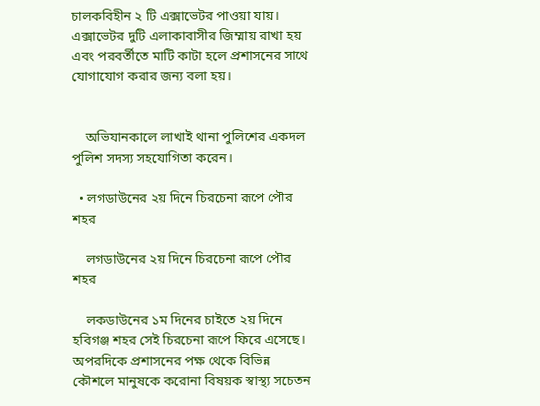চালকবিহীন ২ টি এক্সাভেটর পাওয়া যায়। এক্সাভেটর দুটি এলাকাবাসীর জিম্মায় রাখা হয় এবং পরবর্তীতে মাটি কাটা হলে প্রশাসনের সাথে যোগাযোগ করার জন্য বলা হয়।


    অভিযানকালে লাখাই থানা পুলিশের একদল পুলিশ সদস্য সহযোগিতা করেন।

  • লগডাউনের ২য় দিনে চিরচেনা রূপে পৌর শহর

    লগডাউনের ২য় দিনে চিরচেনা রূপে পৌর শহর

    লকডাউনের ১ম দিনের চাইতে ২য় দিনে হবিগঞ্জ শহর সেই চিরচেনা রূপে ফিরে এসেছে। অপরদিকে প্রশাসনের পক্ষ থেকে বিভিন্ন কৌশলে মানুষকে করোনা বিষয়ক স্বাস্থ্য সচেতন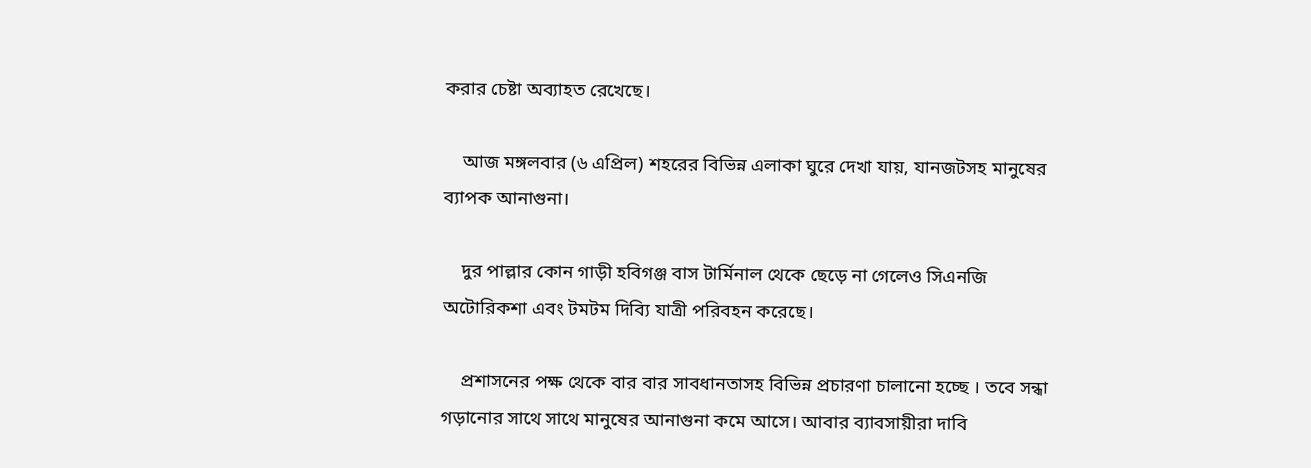করার চেষ্টা অব্যাহত রেখেছে।

    আজ মঙ্গলবার (৬ এপ্রিল) শহরের বিভিন্ন এলাকা ঘুরে দেখা যায়, যানজটসহ মানুষের ব্যাপক আনাগুনা।

    দুর পাল্লার কোন গাড়ী হবিগঞ্জ বাস টার্মিনাল থেকে ছেড়ে না গেলেও সিএনজি অটোরিকশা এবং টমটম দিব্যি যাত্রী পরিবহন করেছে।

    প্রশাসনের পক্ষ থেকে বার বার সাবধানতাসহ বিভিন্ন প্রচারণা চালানো হচ্ছে । তবে সন্ধা গড়ানোর সাথে সাথে মানুষের আনাগুনা কমে আসে। আবার ব্যাবসায়ীরা দাবি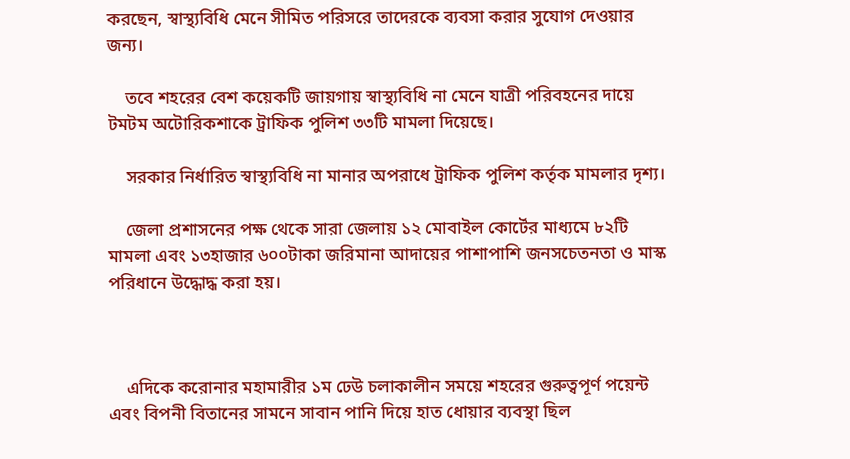করছেন, স্বাস্থ্যবিধি মেনে সীমিত পরিসরে তাদেরকে ব্যবসা করার সুযোগ দেওয়ার জন্য।

    তবে শহরের বেশ কয়েকটি জায়গায় স্বাস্থ্যবিধি না মেনে যাত্রী পরিবহনের দায়ে টমটম অটোরিকশাকে ট্রাফিক পুলিশ ৩৩টি মামলা দিয়েছে।

    সরকার নির্ধারিত স্বাস্থ্যবিধি না মানার অপরাধে ট্রাফিক পুলিশ কর্তৃক মামলার দৃশ্য।

    জেলা প্রশাসনের পক্ষ থেকে সারা জেলায় ১২ মোবাইল কোর্টের মাধ্যমে ৮২টি মামলা এবং ১৩হাজার ৬০০টাকা জরিমানা আদায়ের পাশাপাশি জনসচেতনতা ও মাস্ক পরিধানে উদ্ধোদ্ধ করা হয়।



    এদিকে করোনার মহামারীর ১ম ঢেউ চলাকালীন সময়ে শহরের গুরুত্বপূর্ণ পয়েন্ট এবং বিপনী বিতানের সামনে সাবান পানি দিয়ে হাত ধোয়ার ব্যবস্থা ছিল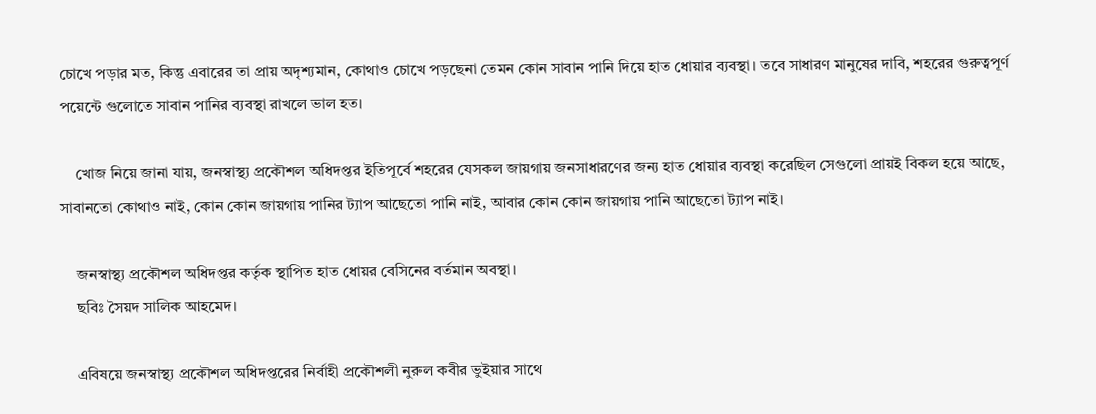চোখে পড়ার মত, কিন্তু এবারের তা প্রায় অদৃশ্যমান, কোথাও চোখে পড়ছেনা তেমন কোন সাবান পানি দিয়ে হাত ধোয়ার ব্যবস্থা। তবে সাধারণ মানুষের দাবি, শহরের গুরুত্বপূর্ণ পয়েন্টে গুলোতে সাবান পানির ব্যবস্থা রাখলে ভাল হত।

    খোজ নিয়ে জানা যায়, জনস্বাস্থ্য প্রকৌশল অধিদপ্তর ইতিপূর্বে শহরের যেসকল জায়গায় জনসাধারণের জন্য হাত ধোয়ার ব্যবস্থা করেছিল সেগুলো প্রায়ই বিকল হয়ে আছে, সাবানতো কোথাও নাই, কোন কোন জায়গায় পানির ট্যাপ আছেতো পানি নাই, আবার কোন কোন জায়গায় পানি আছেতো ট্যাপ নাই।

    জনস্বাস্থ্য প্রকৌশল অধিদপ্তর কর্তৃক স্থাপিত হাত ধোয়র বেসিনের বর্তমান অবস্থা।
    ছবিঃ সৈয়দ সালিক আহমেদ।

    এবিষয়ে জনস্বাস্থ্য প্রকৌশল অধিদপ্তরের নির্বাহী প্রকৌশলী নুরুল কবীর ভুইয়ার সাথে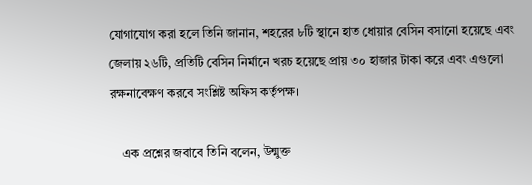যোগাযোগ করা হলে তিনি জানান, শহরের ৮টি স্থানে হাত ধোয়ার বেসিন বসানো হয়েছে এবং জেলায় ২৬টি, প্রতিটি বেসিন নির্মানে খরচ হয়েছে প্রায় ৩০ হাজার টাকা করে এবং এগুলো রক্ষনাবেক্ষণ করবে সংশ্লিষ্ট অফিস কর্তৃপক্ষ।

    এক প্রশ্নের জবাবে তিনি বলেন, উন্মুক্ত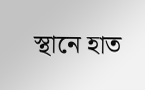স্থানে হাত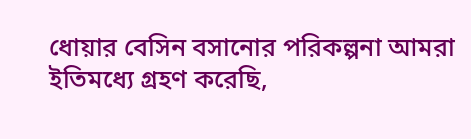ধোয়ার বেসিন বসানোর পরিকল্পনা আমরা ইতিমধ্যে গ্রহণ করেছি,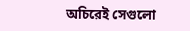অচিরেই সেগুলো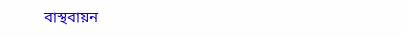বাস্থবায়ন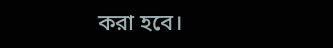করা হবে।